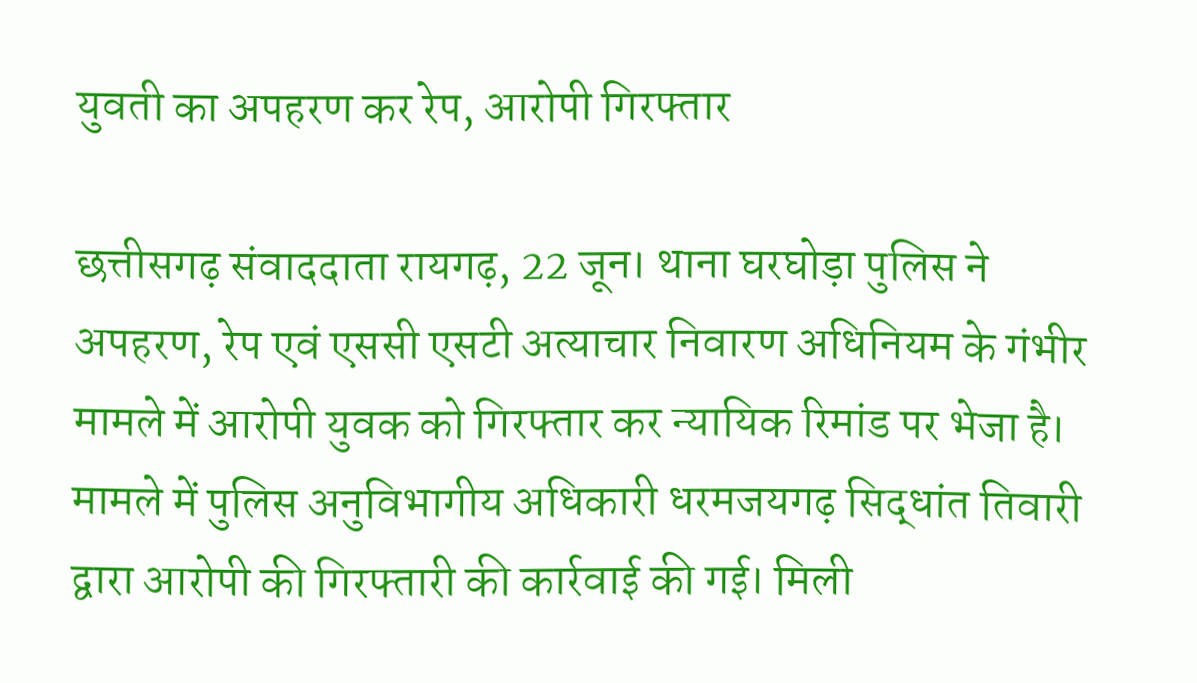युवती का अपहरण कर रेप, आरोपी गिरफ्तार

छत्तीसगढ़ संवाददाता रायगढ़, 22 जून। थाना घरघोड़ा पुलिस ने अपहरण, रेप एवं एससी एसटी अत्याचार निवारण अधिनियम के गंभीर मामले में आरोपी युवक को गिरफ्तार कर न्यायिक रिमांड पर भेजा है। मामले में पुलिस अनुविभागीय अधिकारी धरमजयगढ़ सिद्धांत तिवारी द्वारा आरोपी की गिरफ्तारी की कार्रवाई की गई। मिली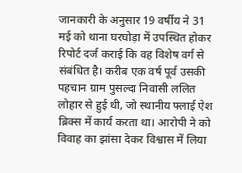जानकारी के अनुसार 19 वर्षीय ने 31 मई को थाना घरघोड़ा में उपस्थित होकर रिपोर्ट दर्ज कराई कि वह विशेष वर्ग से संबंधित है। करीब एक वर्ष पूर्व उसकी पहचान ग्राम पुसल्दा निवासी ललित लोहार से हुई थी, जो स्थानीय फ्लाई ऐश ब्रिक्स में कार्य करता था। आरोपी ने को विवाह का झांसा देकर विश्वास में लिया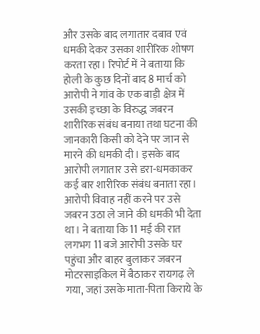और उसके बाद लगातार दबाव एवं धमकी देकर उसका शारीरिक शोषण करता रहा। रिपोर्ट में ने बताया कि होली के कुछ दिनों बाद 8 मार्च को आरोपी ने गांव के एक बाड़ी क्षेत्र में उसकी इच्छा के विरुद्ध जबरन शारीरिक संबंध बनाया तथा घटना की जानकारी किसी को देने पर जान से मारने की धमकी दी। इसके बाद आरोपी लगातार उसे डरा-धमकाकर कई बार शारीरिक संबंध बनाता रहा। आरोपी विवाह नहीं करने पर उसे जबरन उठा ले जाने की धमकी भी देता था। ने बताया कि 11 मई की रात लगभग 11 बजे आरोपी उसके घर पहुंचा और बाहर बुलाकर जबरन मोटरसाइकिल में बैठाकर रायगढ़ ले गया, जहां उसके माता-पिता किराये के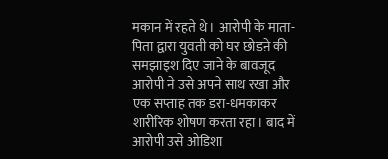मकान में रहते थे। आरोपी के माता-पिता द्वारा युवती को घर छोडऩे की समझाइश दिए जाने के बावजूद आरोपी ने उसे अपने साथ रखा और एक सप्ताह तक डरा-धमकाकर शारीरिक शोषण करता रहा। बाद में आरोपी उसे ओडिशा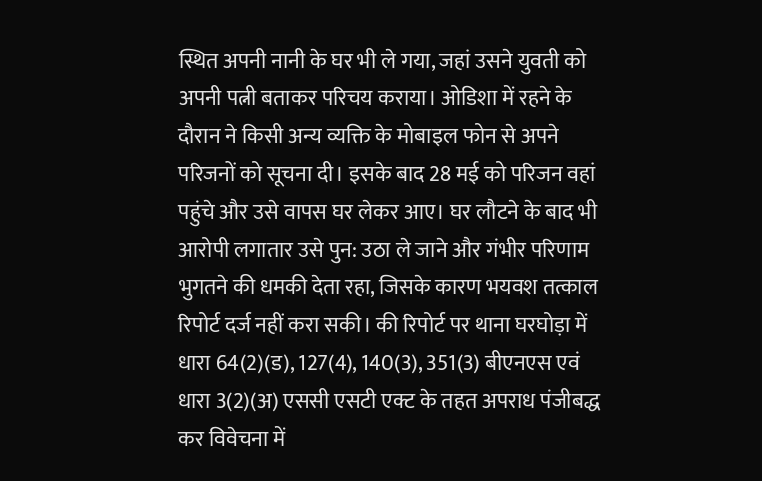स्थित अपनी नानी के घर भी ले गया, जहां उसने युवती को अपनी पत्नी बताकर परिचय कराया। ओडिशा में रहने के दौरान ने किसी अन्य व्यक्ति के मोबाइल फोन से अपने परिजनों को सूचना दी। इसके बाद 28 मई को परिजन वहां पहुंचे और उसे वापस घर लेकर आए। घर लौटने के बाद भी आरोपी लगातार उसे पुन: उठा ले जाने और गंभीर परिणाम भुगतने की धमकी देता रहा, जिसके कारण भयवश तत्काल रिपोर्ट दर्ज नहीं करा सकी। की रिपोर्ट पर थाना घरघोड़ा में धारा 64(2)(ड), 127(4), 140(3), 351(3) बीएनएस एवं धारा 3(2)(अ) एससी एसटी एक्ट के तहत अपराध पंजीबद्ध कर विवेचना में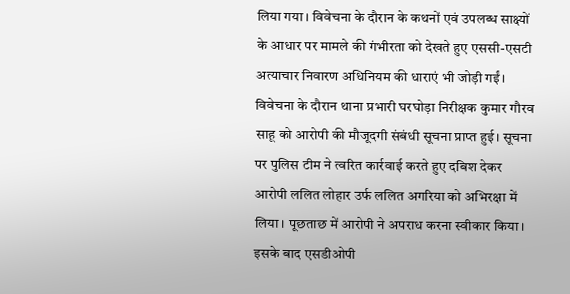लिया गया। विवेचना के दौरान के कथनों एवं उपलब्ध साक्ष्यों के आधार पर मामले की गंभीरता को देखते हुए एससी-एसटी अत्याचार निवारण अधिनियम की धाराएं भी जोड़ी गईं। विवेचना के दौरान थाना प्रभारी घरघोड़ा निरीक्षक कुमार गौरव साहू को आरोपी की मौजूदगी संबंधी सूचना प्राप्त हुई। सूचना पर पुलिस टीम ने त्वरित कार्रवाई करते हुए दबिश देकर आरोपी ललित लोहार उर्फ ललित अगरिया को अभिरक्षा में लिया। पूछताछ में आरोपी ने अपराध करना स्वीकार किया। इसके बाद एसडीओपी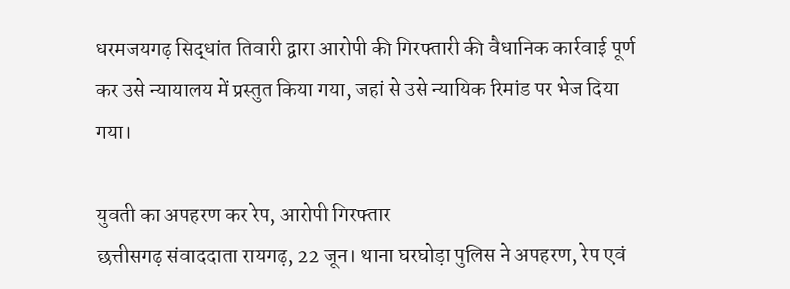धरमजयगढ़ सिद्धांत तिवारी द्वारा आरोपी की गिरफ्तारी की वैधानिक कार्रवाई पूर्ण कर उसे न्यायालय में प्रस्तुत किया गया, जहां से उसे न्यायिक रिमांड पर भेज दिया गया।

युवती का अपहरण कर रेप, आरोपी गिरफ्तार
छत्तीसगढ़ संवाददाता रायगढ़, 22 जून। थाना घरघोड़ा पुलिस ने अपहरण, रेप एवं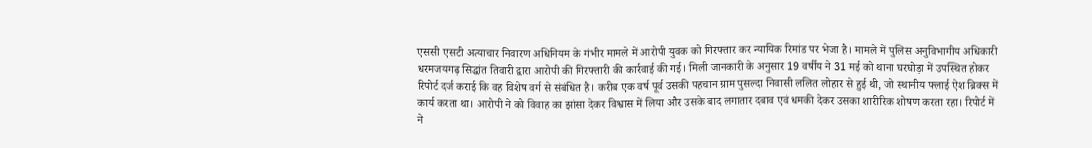एससी एसटी अत्याचार निवारण अधिनियम के गंभीर मामले में आरोपी युवक को गिरफ्तार कर न्यायिक रिमांड पर भेजा है। मामले में पुलिस अनुविभागीय अधिकारी धरमजयगढ़ सिद्धांत तिवारी द्वारा आरोपी की गिरफ्तारी की कार्रवाई की गई। मिली जानकारी के अनुसार 19 वर्षीय ने 31 मई को थाना घरघोड़ा में उपस्थित होकर रिपोर्ट दर्ज कराई कि वह विशेष वर्ग से संबंधित है। करीब एक वर्ष पूर्व उसकी पहचान ग्राम पुसल्दा निवासी ललित लोहार से हुई थी, जो स्थानीय फ्लाई ऐश ब्रिक्स में कार्य करता था। आरोपी ने को विवाह का झांसा देकर विश्वास में लिया और उसके बाद लगातार दबाव एवं धमकी देकर उसका शारीरिक शोषण करता रहा। रिपोर्ट में ने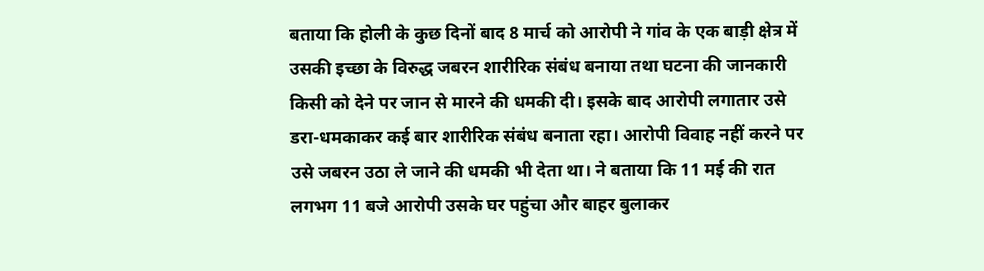बताया कि होली के कुछ दिनों बाद 8 मार्च को आरोपी ने गांव के एक बाड़ी क्षेत्र में उसकी इच्छा के विरुद्ध जबरन शारीरिक संबंध बनाया तथा घटना की जानकारी किसी को देने पर जान से मारने की धमकी दी। इसके बाद आरोपी लगातार उसे डरा-धमकाकर कई बार शारीरिक संबंध बनाता रहा। आरोपी विवाह नहीं करने पर उसे जबरन उठा ले जाने की धमकी भी देता था। ने बताया कि 11 मई की रात लगभग 11 बजे आरोपी उसके घर पहुंचा और बाहर बुलाकर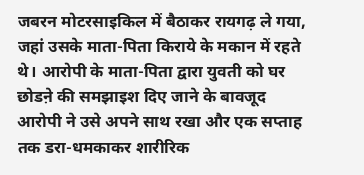जबरन मोटरसाइकिल में बैठाकर रायगढ़ ले गया, जहां उसके माता-पिता किराये के मकान में रहते थे। आरोपी के माता-पिता द्वारा युवती को घर छोडऩे की समझाइश दिए जाने के बावजूद आरोपी ने उसे अपने साथ रखा और एक सप्ताह तक डरा-धमकाकर शारीरिक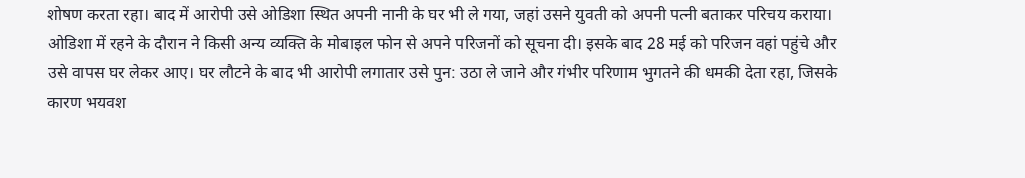शोषण करता रहा। बाद में आरोपी उसे ओडिशा स्थित अपनी नानी के घर भी ले गया, जहां उसने युवती को अपनी पत्नी बताकर परिचय कराया। ओडिशा में रहने के दौरान ने किसी अन्य व्यक्ति के मोबाइल फोन से अपने परिजनों को सूचना दी। इसके बाद 28 मई को परिजन वहां पहुंचे और उसे वापस घर लेकर आए। घर लौटने के बाद भी आरोपी लगातार उसे पुन: उठा ले जाने और गंभीर परिणाम भुगतने की धमकी देता रहा, जिसके कारण भयवश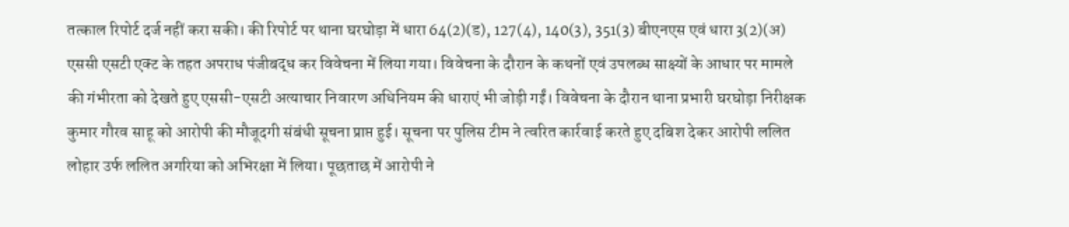तत्काल रिपोर्ट दर्ज नहीं करा सकी। की रिपोर्ट पर थाना घरघोड़ा में धारा 64(2)(ड), 127(4), 140(3), 351(3) बीएनएस एवं धारा 3(2)(अ) एससी एसटी एक्ट के तहत अपराध पंजीबद्ध कर विवेचना में लिया गया। विवेचना के दौरान के कथनों एवं उपलब्ध साक्ष्यों के आधार पर मामले की गंभीरता को देखते हुए एससी-एसटी अत्याचार निवारण अधिनियम की धाराएं भी जोड़ी गईं। विवेचना के दौरान थाना प्रभारी घरघोड़ा निरीक्षक कुमार गौरव साहू को आरोपी की मौजूदगी संबंधी सूचना प्राप्त हुई। सूचना पर पुलिस टीम ने त्वरित कार्रवाई करते हुए दबिश देकर आरोपी ललित लोहार उर्फ ललित अगरिया को अभिरक्षा में लिया। पूछताछ में आरोपी ने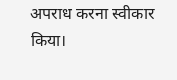अपराध करना स्वीकार किया।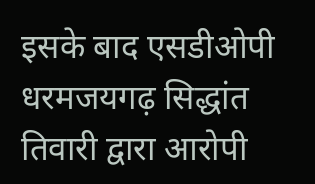इसके बाद एसडीओपी धरमजयगढ़ सिद्धांत तिवारी द्वारा आरोपी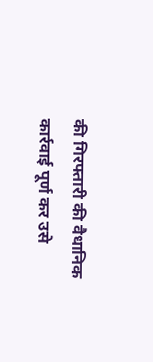की गिरफ्तारी की वैधानिक कार्रवाई पूर्ण कर उसे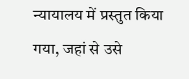न्यायालय में प्रस्तुत किया गया, जहां से उसे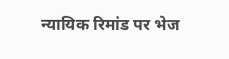न्यायिक रिमांड पर भेज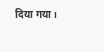दिया गया।